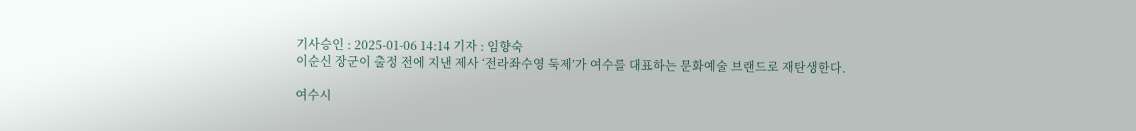기사승인 : 2025-01-06 14:14 기자 : 임향숙
이순신 장군이 출정 전에 지낸 제사 ‘전라좌수영 둑제’가 여수를 대표하는 문화예술 브랜드로 재탄생한다.

여수시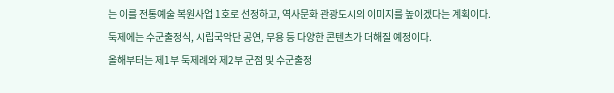는 이를 전통예술 복원사업 1호로 선정하고, 역사문화 관광도시의 이미지를 높이겠다는 계획이다.
둑제에는 수군출정식, 시립국악단 공연, 무용 등 다양한 콘텐츠가 더해질 예정이다.
올해부터는 제1부 둑제례와 제2부 군점 및 수군출정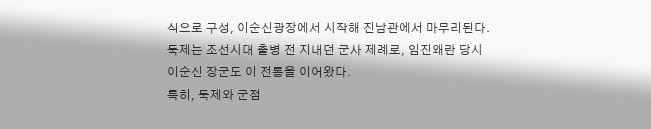식으로 구성, 이순신광장에서 시작해 진남관에서 마무리된다.
둑제는 조선시대 출병 전 지내던 군사 제례로, 임진왜란 당시 이순신 장군도 이 전통을 이어왔다.
특히, 둑제와 군점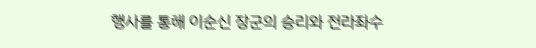행사를 통해 이순신 장군의 승리와 전라좌수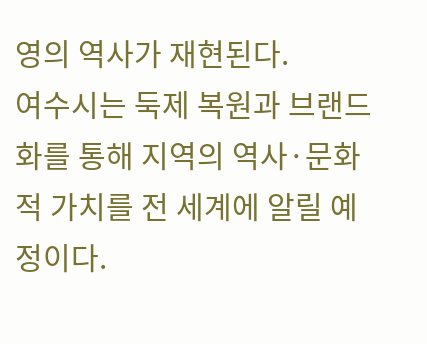영의 역사가 재현된다.
여수시는 둑제 복원과 브랜드화를 통해 지역의 역사·문화적 가치를 전 세계에 알릴 예정이다.